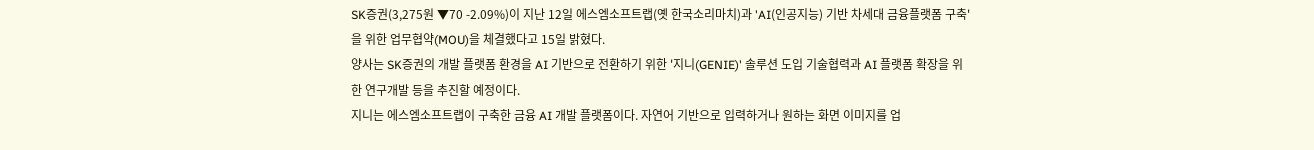SK증권(3,275원 ▼70 -2.09%)이 지난 12일 에스엠소프트랩(옛 한국소리마치)과 'AI(인공지능) 기반 차세대 금융플랫폼 구축'을 위한 업무협약(MOU)을 체결했다고 15일 밝혔다.
양사는 SK증권의 개발 플랫폼 환경을 AI 기반으로 전환하기 위한 '지니(GENIE)' 솔루션 도입 기술협력과 AI 플랫폼 확장을 위한 연구개발 등을 추진할 예정이다.
지니는 에스엠소프트랩이 구축한 금융 AI 개발 플랫폼이다. 자연어 기반으로 입력하거나 원하는 화면 이미지를 업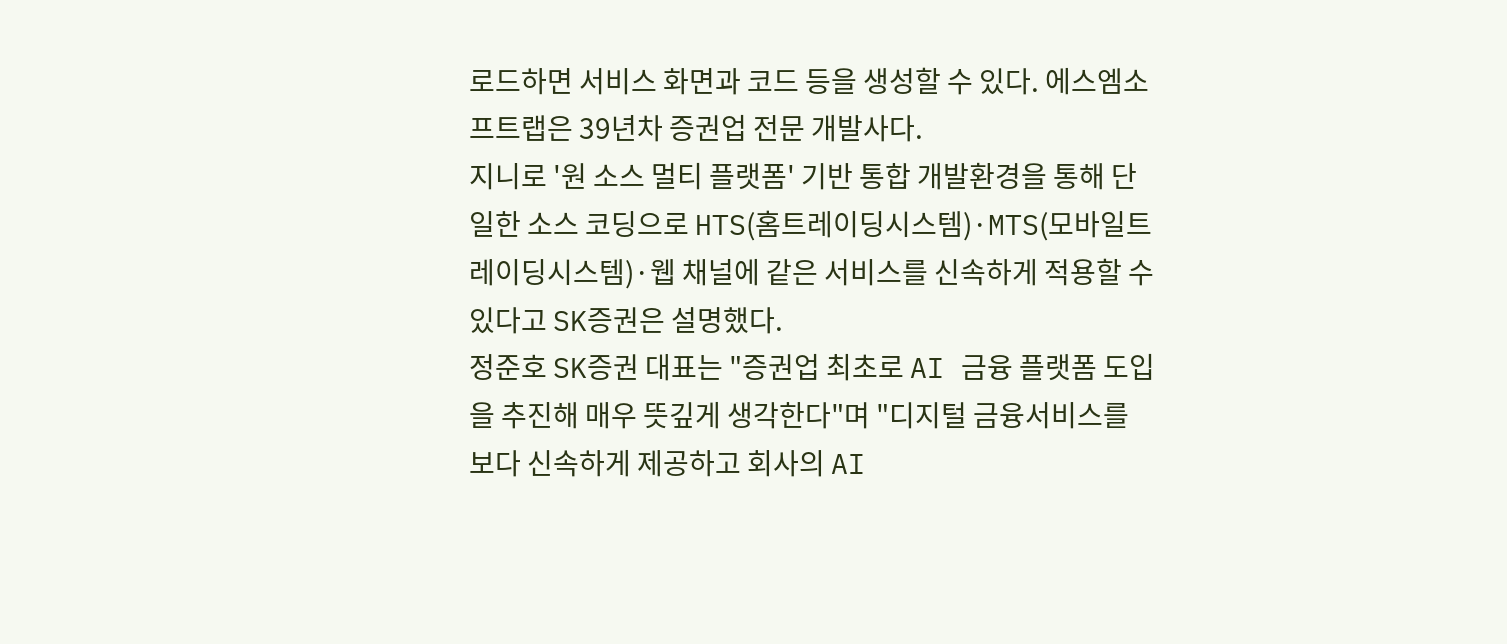로드하면 서비스 화면과 코드 등을 생성할 수 있다. 에스엠소프트랩은 39년차 증권업 전문 개발사다.
지니로 '원 소스 멀티 플랫폼' 기반 통합 개발환경을 통해 단일한 소스 코딩으로 HTS(홈트레이딩시스템)·MTS(모바일트레이딩시스템)·웹 채널에 같은 서비스를 신속하게 적용할 수 있다고 SK증권은 설명했다.
정준호 SK증권 대표는 "증권업 최초로 AI 금융 플랫폼 도입을 추진해 매우 뜻깊게 생각한다"며 "디지털 금융서비스를 보다 신속하게 제공하고 회사의 AI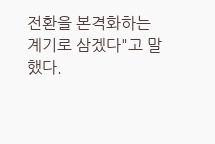전환을 본격화하는 계기로 삼겠다"고 말했다.